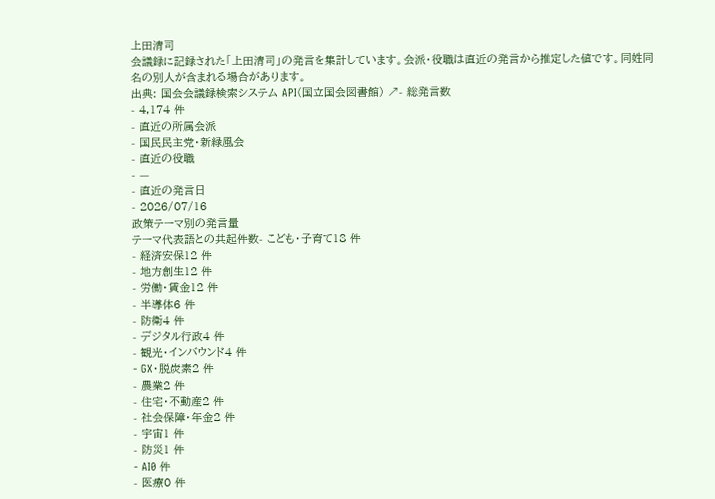上田清司
会議録に記録された「上田清司」の発言を集計しています。会派・役職は直近の発言から推定した値です。同姓同名の別人が含まれる場合があります。
出典: 国会会議録検索システム API(国立国会図書館) ↗- 総発言数
- 4,174 件
- 直近の所属会派
- 国民民主党・新緑風会
- 直近の役職
- —
- 直近の発言日
- 2026/07/16
政策テーマ別の発言量
テーマ代表語との共起件数- こども・子育て18 件
- 経済安保12 件
- 地方創生12 件
- 労働・賃金12 件
- 半導体6 件
- 防衛4 件
- デジタル行政4 件
- 観光・インバウンド4 件
- GX・脱炭素2 件
- 農業2 件
- 住宅・不動産2 件
- 社会保障・年金2 件
- 宇宙1 件
- 防災1 件
- AI0 件
- 医療0 件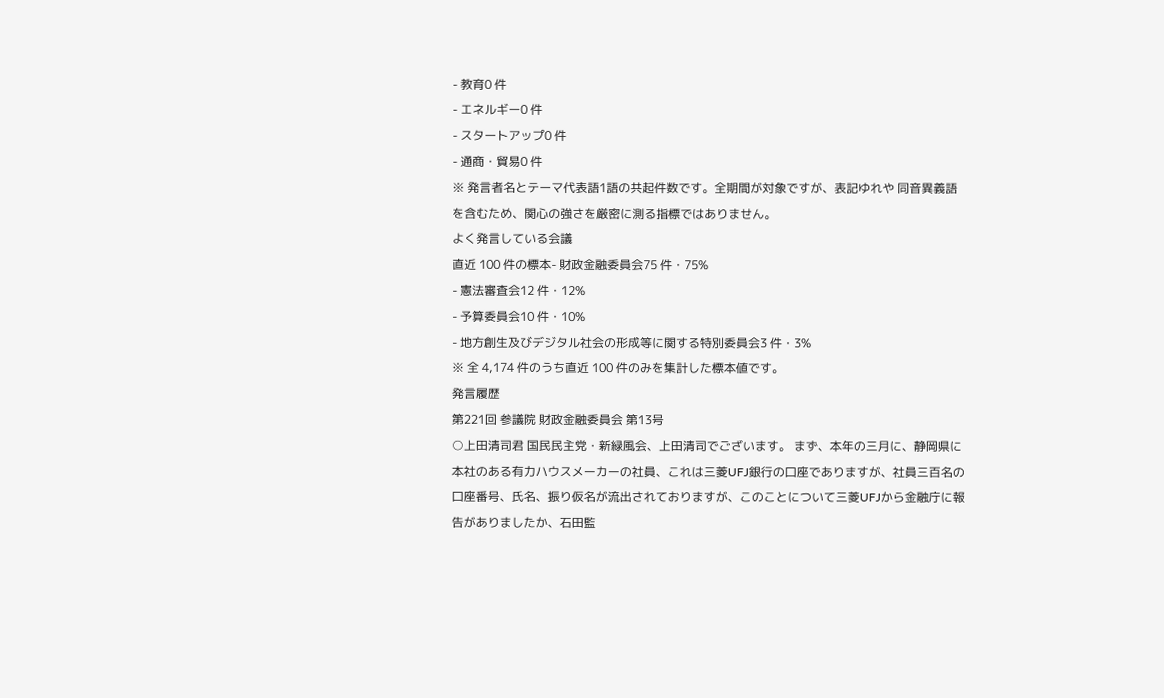- 教育0 件
- エネルギー0 件
- スタートアップ0 件
- 通商・貿易0 件
※ 発言者名とテーマ代表語1語の共起件数です。全期間が対象ですが、表記ゆれや 同音異義語を含むため、関心の強さを厳密に測る指標ではありません。
よく発言している会議
直近 100 件の標本- 財政金融委員会75 件・75%
- 憲法審査会12 件・12%
- 予算委員会10 件・10%
- 地方創生及びデジタル社会の形成等に関する特別委員会3 件・3%
※ 全 4,174 件のうち直近 100 件のみを集計した標本値です。
発言履歴
第221回 参議院 財政金融委員会 第13号
○上田清司君 国民民主党・新緑風会、上田清司でございます。 まず、本年の三月に、静岡県に本社のある有力ハウスメーカーの社員、これは三菱UFJ銀行の口座でありますが、社員三百名の口座番号、氏名、振り仮名が流出されておりますが、このことについて三菱UFJから金融庁に報告がありましたか、石田監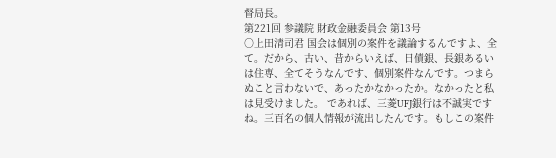督局長。
第221回 参議院 財政金融委員会 第13号
○上田清司君 国会は個別の案件を議論するんですよ、全て。だから、古い、昔からいえば、日債銀、長銀あるいは住専、全てそうなんです、個別案件なんです。つまらぬこと言わないで、あったかなかったか。なかったと私は見受けました。 であれば、三菱UFJ銀行は不誠実ですね。三百名の個人情報が流出したんです。もしこの案件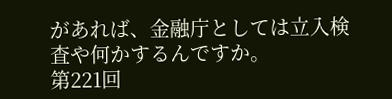があれば、金融庁としては立入検査や何かするんですか。
第221回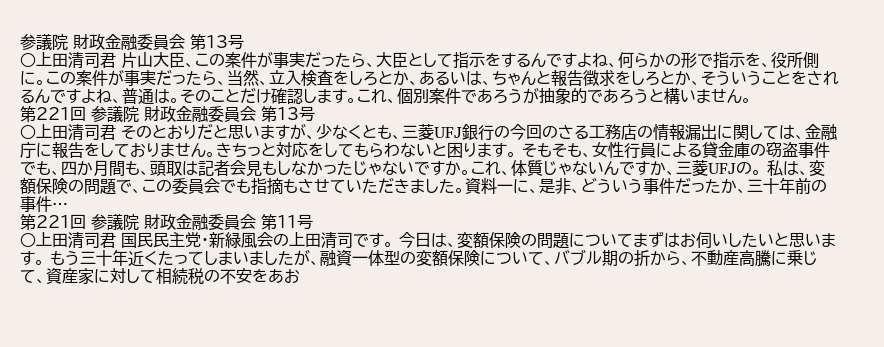参議院 財政金融委員会 第13号
○上田清司君 片山大臣、この案件が事実だったら、大臣として指示をするんですよね、何らかの形で指示を、役所側に。この案件が事実だったら、当然、立入検査をしろとか、あるいは、ちゃんと報告徴求をしろとか、そういうことをされるんですよね、普通は。そのことだけ確認します。これ、個別案件であろうが抽象的であろうと構いません。
第221回 参議院 財政金融委員会 第13号
○上田清司君 そのとおりだと思いますが、少なくとも、三菱UFJ銀行の今回のさる工務店の情報漏出に関しては、金融庁に報告をしておりません。きちっと対応をしてもらわないと困ります。 そもそも、女性行員による貸金庫の窃盗事件でも、四か月間も、頭取は記者会見もしなかったじゃないですか。これ、体質じゃないんですか、三菱UFJの。 私は、変額保険の問題で、この委員会でも指摘もさせていただきました。資料一に、是非、どういう事件だったか、三十年前の事件…
第221回 参議院 財政金融委員会 第11号
○上田清司君 国民民主党・新緑風会の上田清司です。 今日は、変額保険の問題についてまずはお伺いしたいと思います。 もう三十年近くたってしまいましたが、融資一体型の変額保険について、バブル期の折から、不動産高騰に乗じて、資産家に対して相続税の不安をあお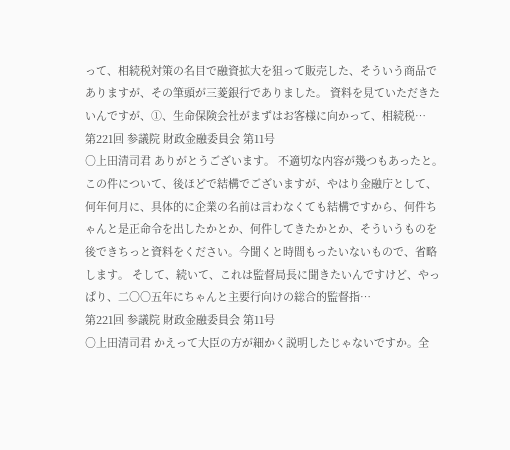って、相続税対策の名目で融資拡大を狙って販売した、そういう商品でありますが、その筆頭が三菱銀行でありました。 資料を見ていただきたいんですが、①、生命保険会社がまずはお客様に向かって、相続税…
第221回 参議院 財政金融委員会 第11号
○上田清司君 ありがとうございます。 不適切な内容が幾つもあったと。この件について、後ほどで結構でございますが、やはり金融庁として、何年何月に、具体的に企業の名前は言わなくても結構ですから、何件ちゃんと是正命令を出したかとか、何件してきたかとか、そういうものを後できちっと資料をください。今聞くと時間もったいないもので、省略します。 そして、続いて、これは監督局長に聞きたいんですけど、やっぱり、二〇〇五年にちゃんと主要行向けの総合的監督指…
第221回 参議院 財政金融委員会 第11号
○上田清司君 かえって大臣の方が細かく説明したじゃないですか。全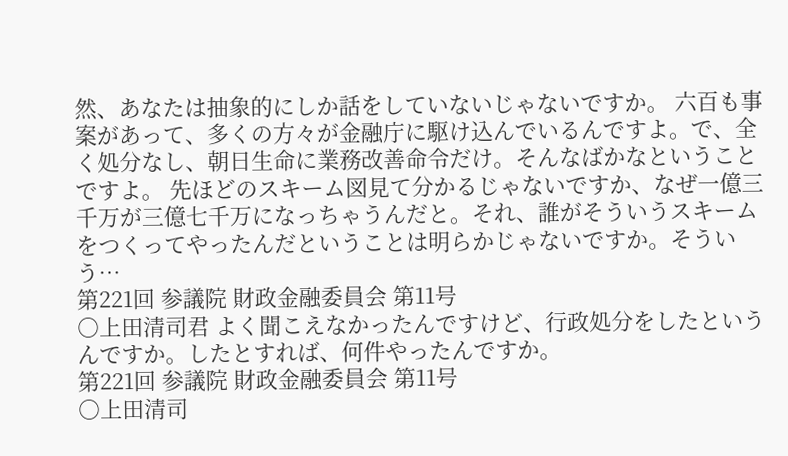然、あなたは抽象的にしか話をしていないじゃないですか。 六百も事案があって、多くの方々が金融庁に駆け込んでいるんですよ。で、全く処分なし、朝日生命に業務改善命令だけ。そんなばかなということですよ。 先ほどのスキーム図見て分かるじゃないですか、なぜ一億三千万が三億七千万になっちゃうんだと。それ、誰がそういうスキームをつくってやったんだということは明らかじゃないですか。そういう…
第221回 参議院 財政金融委員会 第11号
○上田清司君 よく聞こえなかったんですけど、行政処分をしたというんですか。したとすれば、何件やったんですか。
第221回 参議院 財政金融委員会 第11号
○上田清司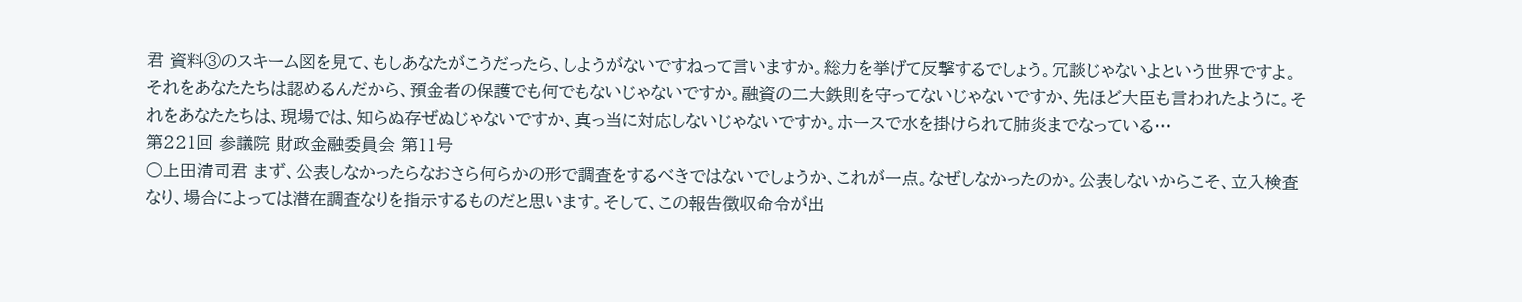君 資料③のスキーム図を見て、もしあなたがこうだったら、しようがないですねって言いますか。総力を挙げて反撃するでしょう。冗談じゃないよという世界ですよ。それをあなたたちは認めるんだから、預金者の保護でも何でもないじゃないですか。融資の二大鉄則を守ってないじゃないですか、先ほど大臣も言われたように。それをあなたたちは、現場では、知らぬ存ぜぬじゃないですか、真っ当に対応しないじゃないですか。ホースで水を掛けられて肺炎までなっている…
第221回 参議院 財政金融委員会 第11号
○上田清司君 まず、公表しなかったらなおさら何らかの形で調査をするべきではないでしょうか、これが一点。なぜしなかったのか。公表しないからこそ、立入検査なり、場合によっては潜在調査なりを指示するものだと思います。そして、この報告徴収命令が出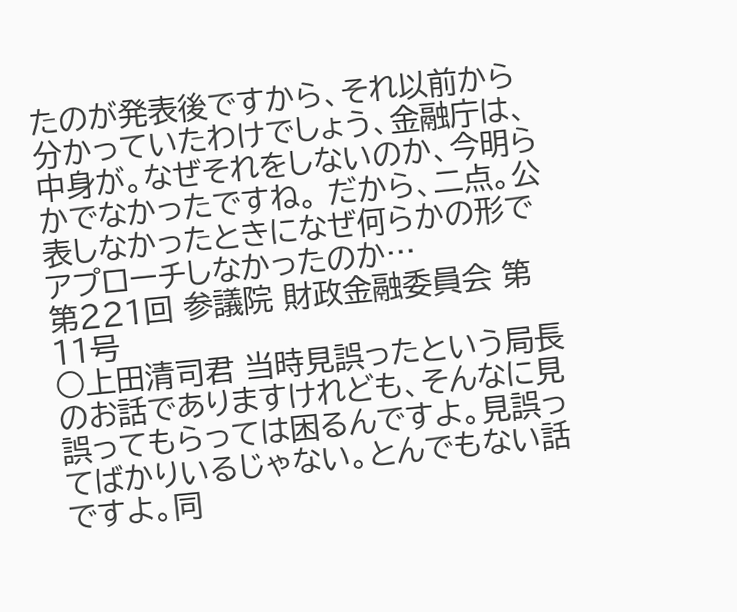たのが発表後ですから、それ以前から分かっていたわけでしょう、金融庁は、中身が。なぜそれをしないのか、今明らかでなかったですね。 だから、二点。公表しなかったときになぜ何らかの形でアプローチしなかったのか…
第221回 参議院 財政金融委員会 第11号
○上田清司君 当時見誤ったという局長のお話でありますけれども、そんなに見誤ってもらっては困るんですよ。見誤ってばかりいるじゃない。とんでもない話ですよ。同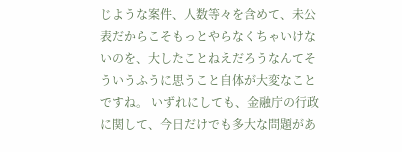じような案件、人数等々を含めて、未公表だからこそもっとやらなくちゃいけないのを、大したことねえだろうなんてそういうふうに思うこと自体が大変なことですね。 いずれにしても、金融庁の行政に関して、今日だけでも多大な問題があ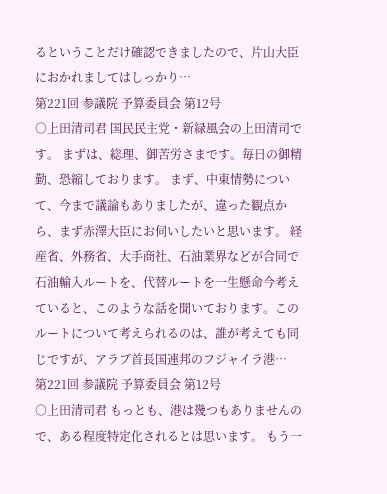るということだけ確認できましたので、片山大臣におかれましてはしっかり…
第221回 参議院 予算委員会 第12号
○上田清司君 国民民主党・新緑風会の上田清司です。 まずは、総理、御苦労さまです。毎日の御精勤、恐縮しております。 まず、中東情勢について、今まで議論もありましたが、違った観点から、まず赤澤大臣にお伺いしたいと思います。 経産省、外務省、大手商社、石油業界などが合同で石油輸入ルートを、代替ルートを一生懸命今考えていると、このような話を聞いております。このルートについて考えられるのは、誰が考えても同じですが、アラブ首長国連邦のフジャイラ港…
第221回 参議院 予算委員会 第12号
○上田清司君 もっとも、港は幾つもありませんので、ある程度特定化されるとは思います。 もう一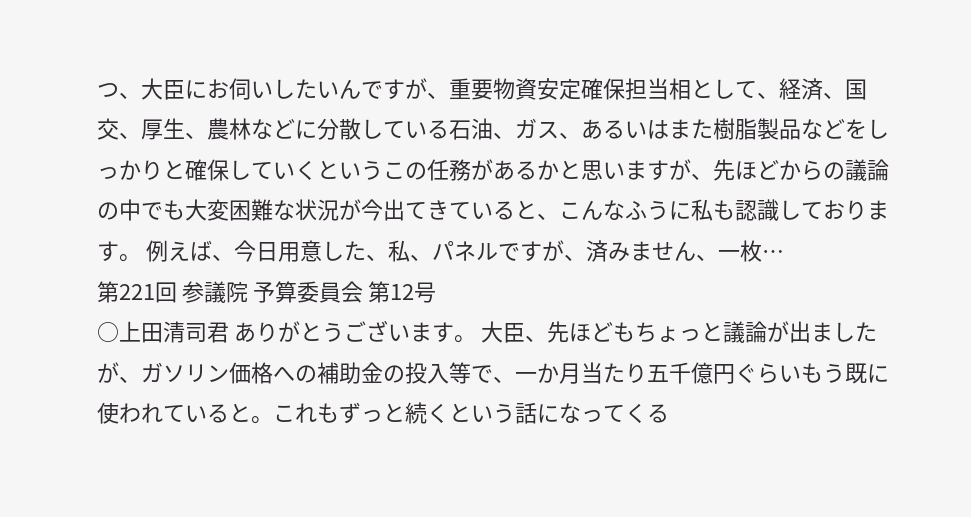つ、大臣にお伺いしたいんですが、重要物資安定確保担当相として、経済、国交、厚生、農林などに分散している石油、ガス、あるいはまた樹脂製品などをしっかりと確保していくというこの任務があるかと思いますが、先ほどからの議論の中でも大変困難な状況が今出てきていると、こんなふうに私も認識しております。 例えば、今日用意した、私、パネルですが、済みません、一枚…
第221回 参議院 予算委員会 第12号
○上田清司君 ありがとうございます。 大臣、先ほどもちょっと議論が出ましたが、ガソリン価格への補助金の投入等で、一か月当たり五千億円ぐらいもう既に使われていると。これもずっと続くという話になってくる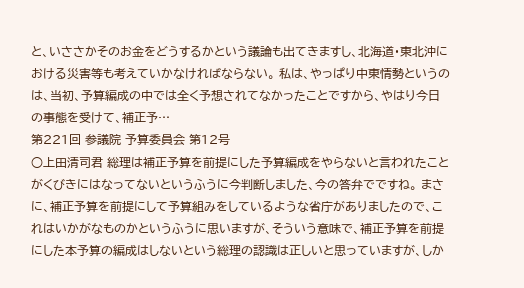と、いささかそのお金をどうするかという議論も出てきますし、北海道・東北沖における災害等も考えていかなければならない。 私は、やっぱり中東情勢というのは、当初、予算編成の中では全く予想されてなかったことですから、やはり今日の事態を受けて、補正予…
第221回 参議院 予算委員会 第12号
○上田清司君 総理は補正予算を前提にした予算編成をやらないと言われたことがくびきにはなってないというふうに今判断しました、今の答弁でですね。 まさに、補正予算を前提にして予算組みをしているような省庁がありましたので、これはいかがなものかというふうに思いますが、そういう意味で、補正予算を前提にした本予算の編成はしないという総理の認識は正しいと思っていますが、しか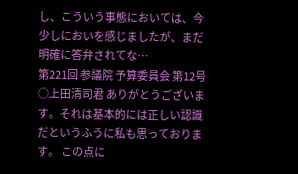し、こういう事態においては、今少しにおいを感じましたが、まだ明確に答弁されてな…
第221回 参議院 予算委員会 第12号
○上田清司君 ありがとうございます。それは基本的には正しい認識だというふうに私も思っております。 この点に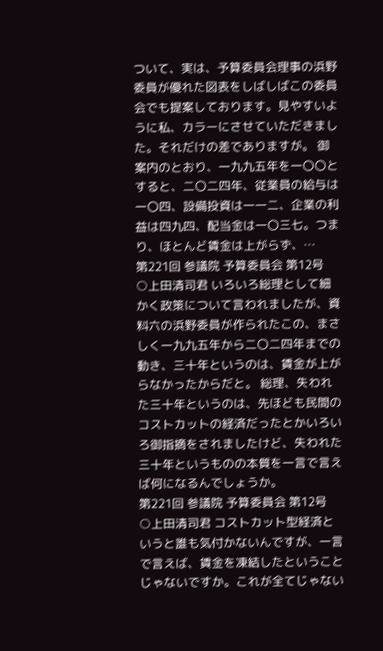ついて、実は、予算委員会理事の浜野委員が優れた図表をしばしばこの委員会でも提案しております。見やすいように私、カラーにさせていただきました。それだけの差でありますが。 御案内のとおり、一九九五年を一〇〇とすると、二〇二四年、従業員の給与は一〇四、設備投資は一一二、企業の利益は四九四、配当金は一〇三七。つまり、ほとんど賃金は上がらず、…
第221回 参議院 予算委員会 第12号
○上田清司君 いろいろ総理として細かく政策について言われましたが、資料六の浜野委員が作られたこの、まさしく一九九五年から二〇二四年までの動き、三十年というのは、賃金が上がらなかったからだと。 総理、失われた三十年というのは、先ほども民間のコストカットの経済だったとかいろいろ御指摘をされましたけど、失われた三十年というものの本質を一言で言えば何になるんでしょうか。
第221回 参議院 予算委員会 第12号
○上田清司君 コストカット型経済というと誰も気付かないんですが、一言で言えば、賃金を凍結したということじゃないですか。これが全てじゃない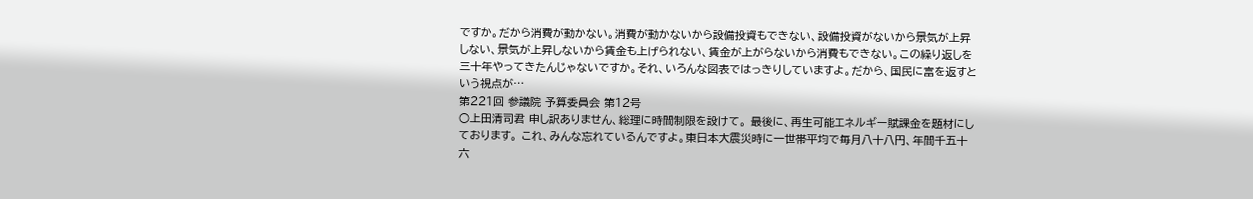ですか。だから消費が動かない。消費が動かないから設備投資もできない、設備投資がないから景気が上昇しない、景気が上昇しないから賃金も上げられない、賃金が上がらないから消費もできない。この繰り返しを三十年やってきたんじゃないですか。それ、いろんな図表ではっきりしていますよ。だから、国民に富を返すという視点が…
第221回 参議院 予算委員会 第12号
○上田清司君 申し訳ありません、総理に時間制限を設けて。 最後に、再生可能エネルギー賦課金を題材にしております。 これ、みんな忘れているんですよ。東日本大震災時に一世帯平均で毎月八十八円、年間千五十六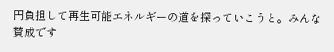円負担して再生可能エネルギーの道を探っていこうと。みんな賛成です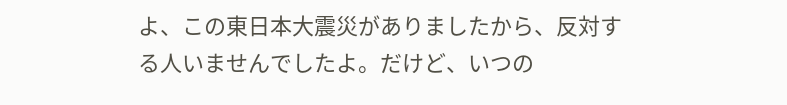よ、この東日本大震災がありましたから、反対する人いませんでしたよ。だけど、いつの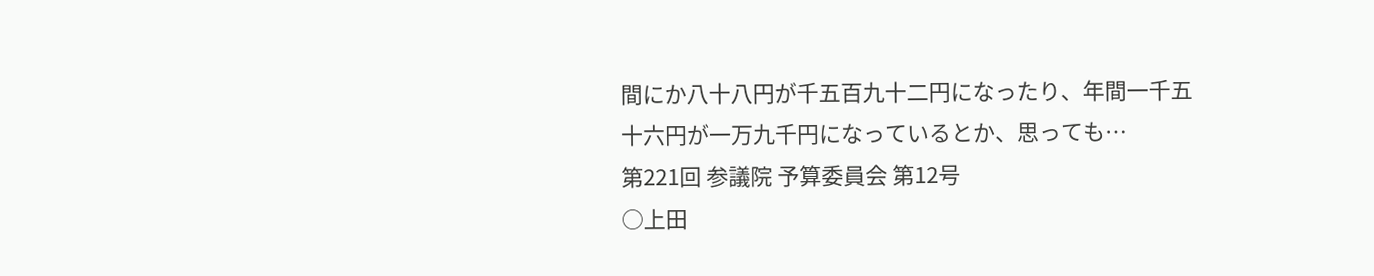間にか八十八円が千五百九十二円になったり、年間一千五十六円が一万九千円になっているとか、思っても…
第221回 参議院 予算委員会 第12号
○上田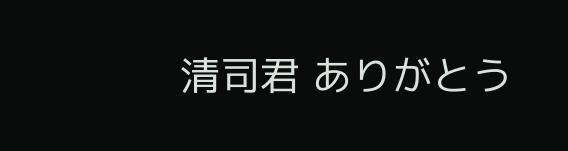清司君 ありがとう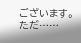ございます。 ただ……